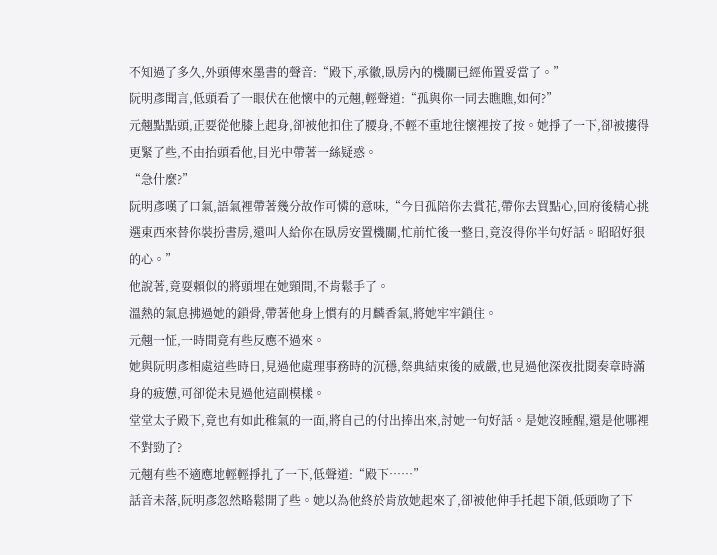不知過了多久,外頭傳來墨書的聲音:“殿下,承徽,臥房內的機關已經佈置妥當了。”
阮明彥聞言,低頭看了一眼伏在他懷中的元翹,輕聲道:“孤與你一同去瞧瞧,如何?”
元翹點點頭,正要從他膝上起身,卻被他扣住了腰身,不輕不重地往懷裡按了按。她掙了一下,卻被摟得更緊了些,不由抬頭看他,目光中帶著一絲疑惑。
“急什麼?”
阮明彥嘆了口氣,語氣裡帶著幾分故作可憐的意味,“今日孤陪你去賞花,帶你去買點心,回府後精心挑選東西來替你裝扮書房,還叫人給你在臥房安置機關,忙前忙後一整日,竟沒得你半句好話。昭昭好狠的心。”
他說著,竟耍賴似的將頭埋在她頸間,不肯鬆手了。
溫熱的氣息拂過她的鎖骨,帶著他身上慣有的月麟香氣,將她牢牢鎖住。
元翹一怔,一時間竟有些反應不過來。
她與阮明彥相處這些時日,見過他處理事務時的沉穩,祭典結束後的威嚴,也見過他深夜批閱奏章時滿身的疲憊,可卻從未見過他這副模樣。
堂堂太子殿下,竟也有如此稚氣的一面,將自己的付出捧出來,討她一句好話。是她沒睡醒,還是他哪裡不對勁了?
元翹有些不適應地輕輕掙扎了一下,低聲道:“殿下……”
話音未落,阮明彥忽然略鬆開了些。她以為他終於肯放她起來了,卻被他伸手托起下頜,低頭吻了下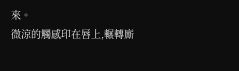來。
微涼的觸感印在唇上,輾轉廝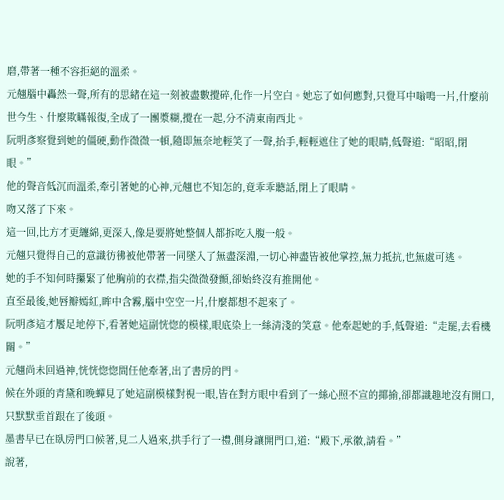磨,帶著一種不容拒絕的溫柔。
元翹腦中轟然一聲,所有的思緒在這一刻被盡數攪碎,化作一片空白。她忘了如何應對,只覺耳中嗡鳴一片,什麼前世今生、什麼欺瞞報復,全成了一團漿糊,攪在一起,分不清東南西北。
阮明彥察覺到她的僵硬,動作微微一頓,隨即無奈地輕笑了一聲,抬手,輕輕遮住了她的眼睛,低聲道:“昭昭,閉眼。”
他的聲音低沉而溫柔,牽引著她的心神,元翹也不知怎的,竟乖乖聽話,閉上了眼睛。
吻又落了下來。
這一回,比方才更纏綿,更深入,像是要將她整個人都拆吃入腹一般。
元翹只覺得自己的意識彷彿被他帶著一同墜入了無盡深淵,一切心神盡皆被他掌控,無力抵抗,也無處可逃。
她的手不知何時攥緊了他胸前的衣襟,指尖微微發顫,卻始終沒有推開他。
直至最後,她唇瓣嫣紅,眸中含霧,腦中空空一片,什麼都想不起來了。
阮明彥這才饜足地停下,看著她這副恍惚的模樣,眼底染上一絲清淺的笑意。他牽起她的手,低聲道:“走罷,去看機關。”
元翹尚未回過神,恍恍惚惚間任他牽著,出了書房的門。
候在外頭的青黛和晚蟬見了她這副模樣對視一眼,皆在對方眼中看到了一絲心照不宣的揶揄,卻都識趣地沒有開口,只默默垂首跟在了後頭。
墨書早已在臥房門口候著,見二人過來,拱手行了一禮,側身讓開門口,道:“殿下,承徽,請看。”
說著,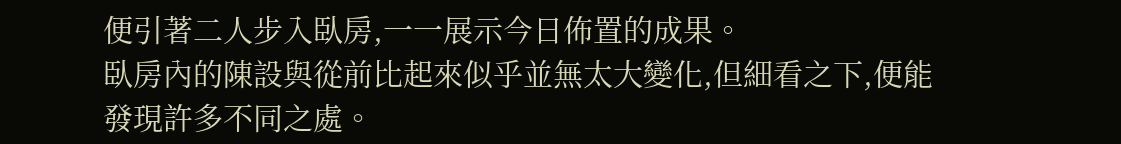便引著二人步入臥房,一一展示今日佈置的成果。
臥房內的陳設與從前比起來似乎並無太大變化,但細看之下,便能發現許多不同之處。